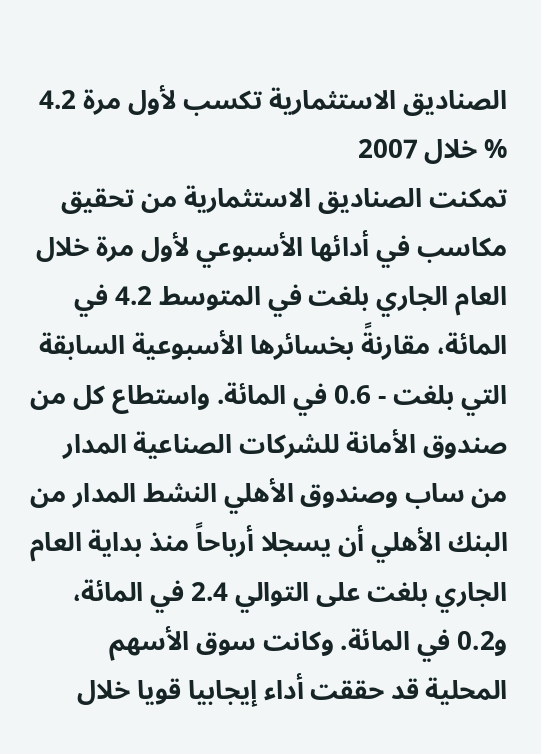الصناديق الاستثمارية تكسب لأول مرة 4.2 % خلال 2007
تمكنت الصناديق الاستثمارية من تحقيق مكاسب في أدائها الأسبوعي لأول مرة خلال العام الجاري بلغت في المتوسط 4.2 في المائة، مقارنةً بخسائرها الأسبوعية السابقة التي بلغت - 0.6 في المائة. واستطاع كل من صندوق الأمانة للشركات الصناعية المدار من ساب وصندوق الأهلي النشط المدار من البنك الأهلي أن يسجلا أرباحاً منذ بداية العام الجاري بلغت على التوالي 2.4 في المائة، و0.2 في المائة. وكانت سوق الأسهم المحلية قد حققت أداء إيجابيا قويا خلال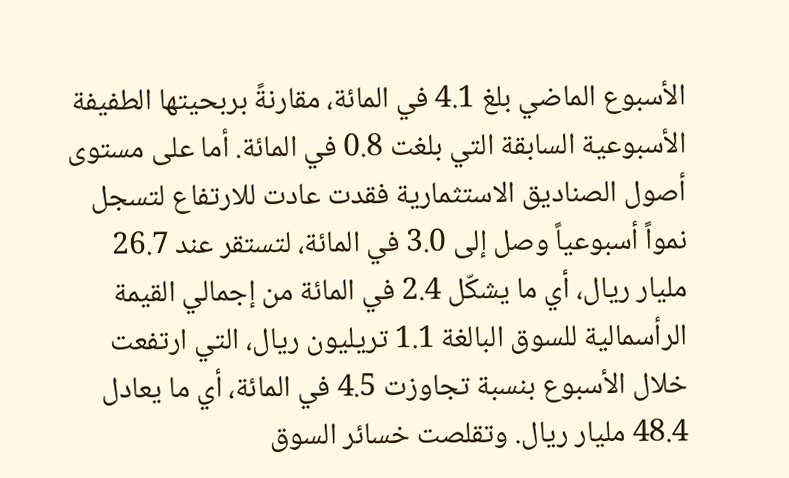الأسبوع الماضي بلغ 4.1 في المائة، مقارنةً بربحيتها الطفيفة الأسبوعية السابقة التي بلغت 0.8 في المائة. أما على مستوى أصول الصناديق الاستثمارية فقدت عادت للارتفاع لتسجل نمواً أسبوعياً وصل إلى 3.0 في المائة، لتستقر عند 26.7 مليار ريال، أي ما يشكّل 2.4 في المائة من إجمالي القيمة الرأسمالية للسوق البالغة 1.1 تريليون ريال، التي ارتفعت خلال الأسبوع بنسبة تجاوزت 4.5 في المائة، أي ما يعادل 48.4 مليار ريال. وتقلصت خسائر السوق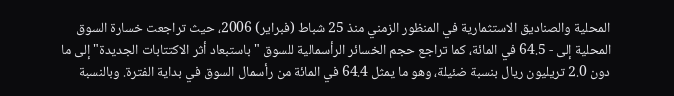المحلية والصناديق الاستثمارية في المنظور الزمني منذ 25 شباط (فبراير) 2006، حيث تراجعت خسارة السوق المحلية إلى - 64.5 في المائة، كما تراجع حجم الخسائر الرأسمالية للسوق "باستبعاد أثر الاكتتابات الجديدة" إلى ما دون 2.0 تريليون ريال بنسبة ضئيلة، وهو ما يمثل 64.4 في المائة من رأسمال السوق في بداية الفترة. وبالنسبة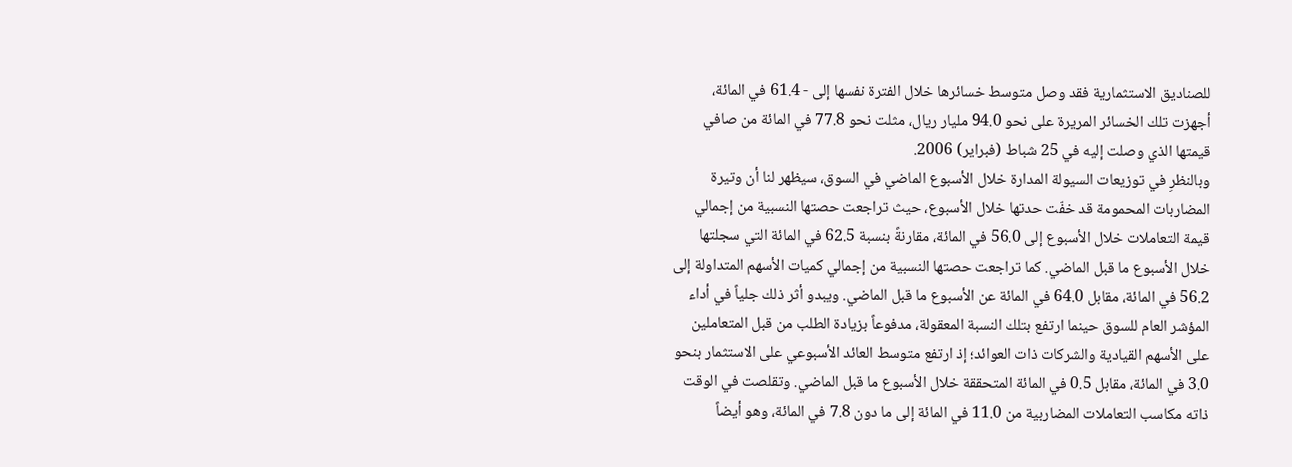للصناديق الاستثمارية فقد وصل متوسط خسائرها خلال الفترة نفسها إلى - 61.4 في المائة، أجهزت تلك الخسائر المريرة على نحو 94.0 مليار ريال، مثلت نحو 77.8 في المائة من صافي قيمتها الذي وصلت إليه في 25 شباط (فبراير) 2006.
وبالنظرِ في توزيعات السيولة المدارة خلال الأسبوع الماضي في السوق، سيظهر لنا أن وتيرة المضاربات المحمومة قد خفّت حدتها خلال الأسبوع، حيث تراجعت حصتها النسبية من إجمالي قيمة التعاملات خلال الأسبوع إلى 56.0 في المائة، مقارنةً بنسبة 62.5 في المائة التي سجلتها خلال الأسبوع ما قبل الماضي. كما تراجعت حصتها النسبية من إجمالي كميات الأسهم المتداولة إلى 56.2 في المائة، مقابل 64.0 في المائة عن الأسبوع ما قبل الماضي. ويبدو أثر ذلك جلياً في أداء المؤشر العام للسوق حينما ارتفع بتلك النسبة المعقولة، مدفوعاً بزيادة الطلب من قبل المتعاملين على الأسهم القيادية والشركات ذات العوائد؛ إذ ارتفع متوسط العائد الأسبوعي على الاستثمار بنحو 3.0 في المائة، مقابل 0.5 في المائة المتحققة خلال الأسبوع ما قبل الماضي. وتقلصت في الوقت ذاته مكاسب التعاملات المضاربية من 11.0 في المائة إلى ما دون 7.8 في المائة، وهو أيضاً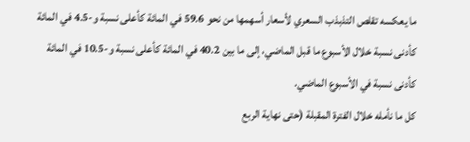ما يعكسه تقلص التذبذب السعري لأسعار أسهمها من نحو 59.6 في المائة كأعلى نسبة و-4.5 في المائة كأدنى نسبة خلال الأسبوع ما قبل الماضي، إلى ما بين 40.2 في المائة كأعلى نسبة و-10.5 في المائة كأدنى نسبة في الأسبوع الماضي.
كل ما نأمله خلال الفترة المقبلة (حتى نهاية الربع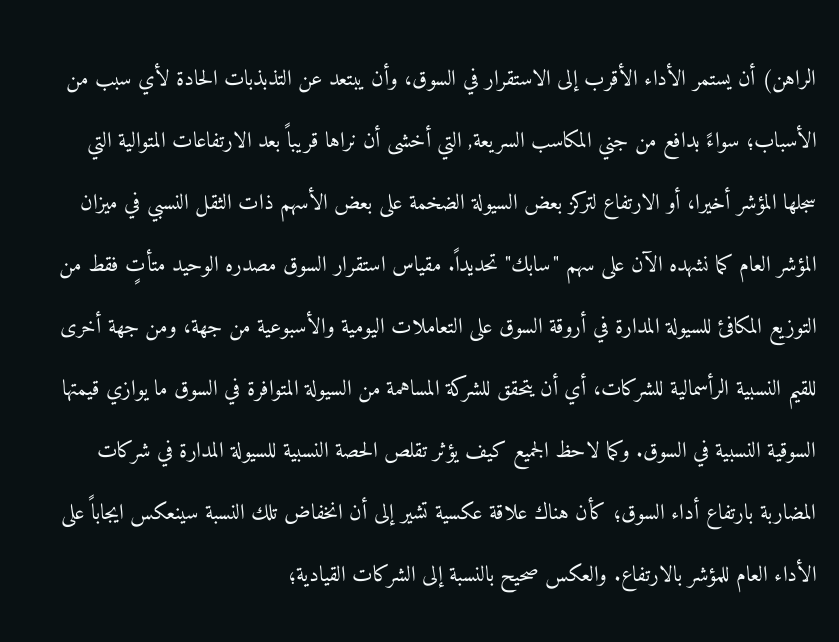الراهن) أن يستمر الأداء الأقرب إلى الاستقرار في السوق، وأن يبتعد عن التذبذبات الحادة لأي سبب من الأسباب؛ سواءً بدافع من جني المكاسب السريعة, التي أخشى أن نراها قريباً بعد الارتفاعات المتوالية التي سجلها المؤشر أخيرا، أو الارتفاع لتركز بعض السيولة الضخمة على بعض الأسهم ذات الثقل النسبي في ميزان المؤشر العام كما نشهده الآن على سهم "سابك" تحديداً. مقياس استقرار السوق مصدره الوحيد متأتٍ فقط من التوزيع المكافئ للسيولة المدارة في أروقة السوق على التعاملات اليومية والأسبوعية من جهة، ومن جهة أخرى للقيم النسبية الرأسمالية للشركات، أي أن يتحقق للشركة المساهمة من السيولة المتوافرة في السوق ما يوازي قيمتها السوقية النسبية في السوق. وكما لاحظ الجميع كيف يؤثر تقلص الحصة النسبية للسيولة المدارة في شركات المضاربة بارتفاع أداء السوق؛ كأن هناك علاقة عكسية تشير إلى أن انخفاض تلك النسبة سينعكس ايجاباً على الأداء العام للمؤشر بالارتفاع. والعكس صحيح بالنسبة إلى الشركات القيادية؛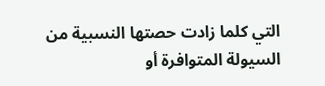التي كلما زادت حصتها النسبية من السيولة المتوافرة أو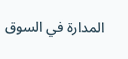المدارة في السوق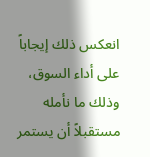انعكس ذلك إيجاباً على أداء السوق، وذلك ما نأمله مستقبلاً أن يستمر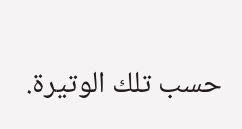حسب تلك الوتيرة.